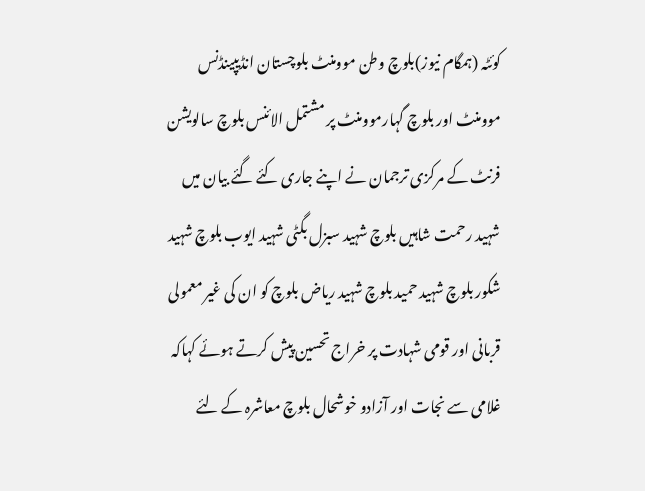کوئٹہ (ہمگام نیوز)بلوچ وطن موومنٹ بلوچستان انڈیپینڈنس موومنٹ اور بلوچ گہارموومنٹ پر مشتمل الائنس بلوچ سالویشن فرنٹ کے مرکزی ترجمان نے اپنے جاری کئے گئے بیان میں شہید رحمت شاہیں بلوچ شہید سبزل بگٹی شہید ایوب بلوچ شہید شکور بلوچ شہید حمید بلوچ شہید ریاض بلوچ کو ان کی غیر معمولی قربانی اور قومی شہادت پر خراج تحسین پیش کرتے ہوئے کہاکہ غلامی سے نجات اور آزادو خوشحال بلوچ معاشرہ کے لئے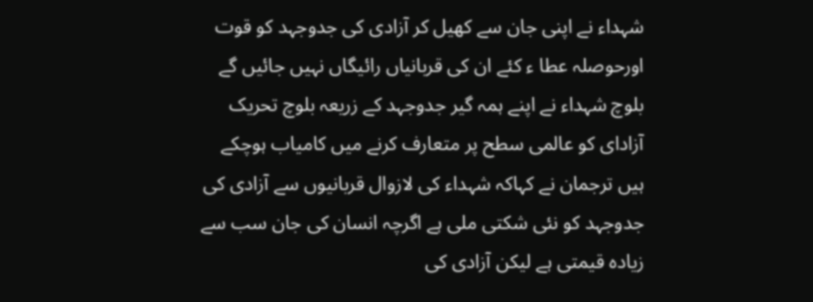شہداء نے اپنی جان سے کھیل کر آزادی کی جدوجہد کو قوت اورحوصلہ عطا ء کئے ان کی قربانیاں رائیگاں نہیں جائیں گے بلوچ شہداء نے اپنے ہمہ گیر جدوجہد کے زریعہ بلوچ تحریک آزادای کو عالمی سطح پر متعارف کرنے میں کامیاب ہوچکے ہیں ترجمان نے کہاکہ شہداء کی لازوال قربانیوں سے آزادی کی جدوجہد کو نئی شکتی ملی ہے اگرچہ انسان کی جان سب سے زیادہ قیمتی ہے لیکن آزادی کی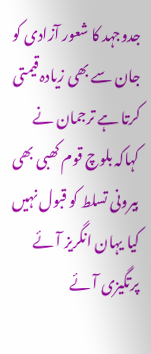جدوجہد کا شعور آزادی کو جان سے بھی زیادہ قیمتی کرتا ہے ترجمان نے کہاکہ بلوچ قوم کھبی بھی بیرونی تسلط کو قبول نہیں کیا یہان انگریز آئے پرتگیزی آئے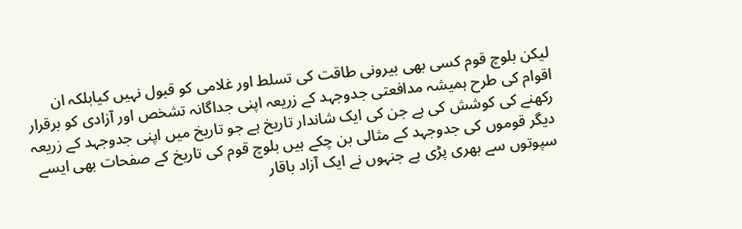لیکن بلوچ قوم کسی بھی بیرونی طاقت کی تسلط اور غلامی کو قبول نہیں کیابلکہ ان اقوام کی طرح ہمیشہ مدافعتی جدوجہد کے زریعہ اپنی جداگانہ تشخص اور آزادی کو برقرار رکھنے کی کوشش کی ہے جن کی ایک شاندار تاریخ ہے جو تاریخ میں اپنی جدوجہد کے زریعہ دیگر قوموں کی جدوجہد کے مثالی بن چکے ہیں بلوچ قوم کی تاریخ کے صفحات بھی ایسے سپوتوں سے بھری پڑی ہے جنہوں نے ایک آزاد باقار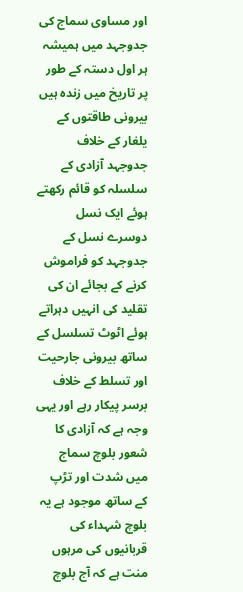اور مساوی سماج کی جدوجہد میں ہمیشہ ہر اول دستہ کے طور پر تاریخ میں زندہ ہیں بیرونی طاقتوں کے یلغار کے خلاف جدوجہد آزادی کے سلسلہ کو قائم رکھتے ہوئے ایک نسل دوسرے نسل کے جدوجہد کو فراموش کرنے کے بجائے ان کی تقلید کی انہیں دہراتے ہوئے اٹوٹ تسلسل کے ساتھ بیرونی جارحیت اور تسلط کے خلاف برسر پیکار رہے اور یہی وجہ ہے کہ آزادی کا شعور بلوچ سماج میں شدت اور تڑپ کے ساتھ موجود ہے یہ بلوچ شہداء کی قربانیوں کی مرہوں منت ہے کہ آج بلوچ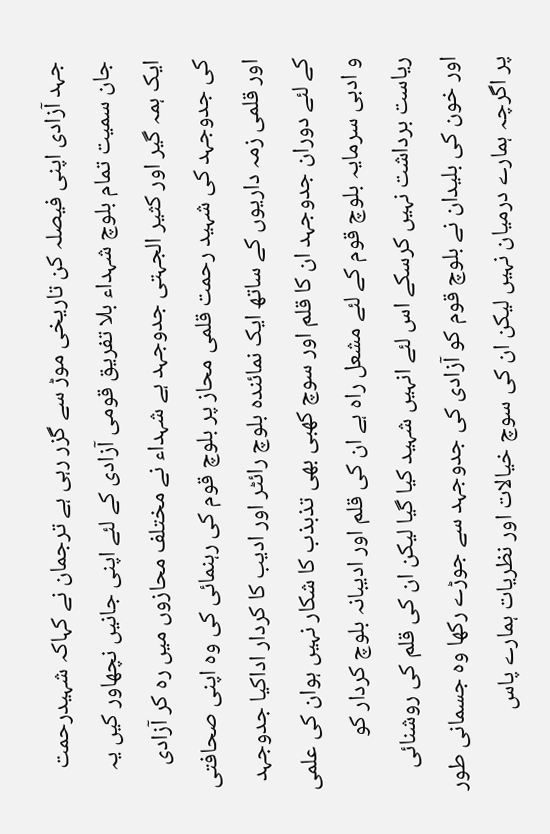جہد آزادی اپنی فیصلہ کن تاریخی موڑ سے گزر رہی ہے ترجمان نے کہاکہ شہیدرحمت جان سمیت تمام بلوچ شہداء بلا تفریق قومی آزادی کے لئے اپنی جانیں نچھاور کیں یہ ایک ہمہ گیر اور کثیر الجہتی جدوجہد ہے شہداء نے مختلف محازوں میں رہ کر آزادی کی جدوجہد کی شہید رحمت قلمی محاز پر بلوچ قوم کی رہنمائی کی وہ اپنی صحافتی اور قلمی زمہ داریوں کے ساتھ ایک نمائندہ بلوچ رائٹر اور ادیب کا کردار اداکیا جدوجہد کے لئے دوران جدوجہد ان کا قلم اور سوچ کھبی بھی تذبذب کا شکار نہیں ہوان کی علمی و ادبی سرمایہ بلوچ قوم کے لئے مشعل راہ ہے ان کی قلم اور ادیبانہ بلوچ کردار کو ریاست برداشت نہیں کرسکے اس لئے انہیں شہید کیا گیا لیکن ان کی قلم کی روشنائی اور خون کی بلیدان نے بلوچ قوم کو آزادی کی جدوجہد سے جوڑے رکھا وہ جسمانی طور پر اگرچہ ہمارے درمیان نہیں لیکن ان کی سوچ خیالات اور نظریات ہمارے پاس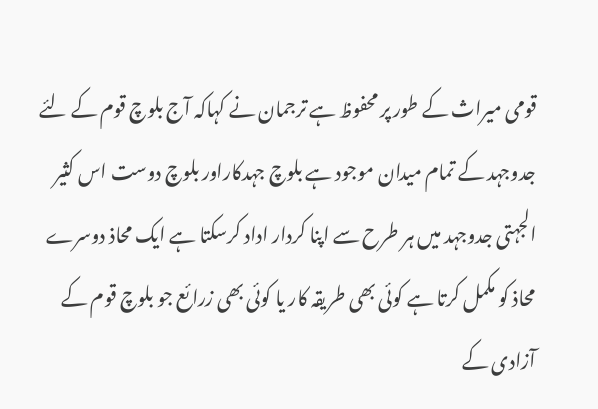قومی میراث کے طور پر محفوظ ہے ترجمان نے کہاکہ آج بلوچ قوم کے لئے جدوجہد کے تمام میدان موجود ہے بلوچ جہدکاراور بلوچ دوست اس کثیر الجہتی جدوجہد میں ہر طرح سے اپنا کردار اداد کرسکتا ہے ایک محاذ دوسرے محاذ کو مکمل کرتا ہے کوئی بھی طریقہ کار یا کوئی بھی زرائع جو بلوچ قوم کے آزادی کے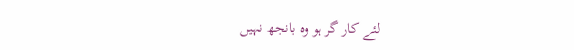لئے کار گر ہو وہ بانجھ نہیں